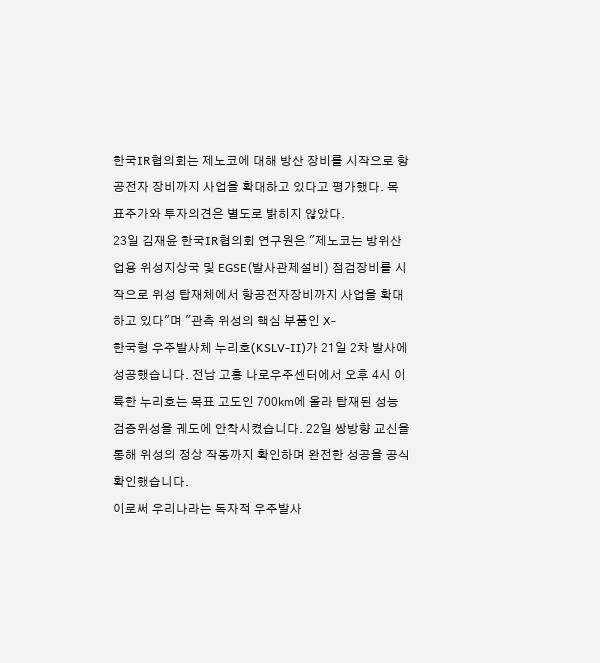한국IR협의회는 제노코에 대해 방산 장비를 시작으로 항공전자 장비까지 사업을 확대하고 있다고 평가했다. 목표주가와 투자의견은 별도로 밝히지 않았다.
23일 김재윤 한국IR협의회 연구원은 "제노코는 방위산업용 위성지상국 및 EGSE(발사관제설비) 점검장비를 시작으로 위성 탑재체에서 항공전자장비까지 사업을 확대하고 있다"며 "관측 위성의 핵심 부품인 X-
한국형 우주발사체 누리호(KSLV-Ⅱ)가 21일 2차 발사에 성공했습니다. 전남 고흥 나로우주센터에서 오후 4시 이륙한 누리호는 목표 고도인 700㎞에 올라 탑재된 성능검증위성을 궤도에 안착시켰습니다. 22일 쌍방향 교신을 통해 위성의 정상 작동까지 확인하며 완전한 성공을 공식 확인했습니다.
이로써 우리나라는 독자적 우주발사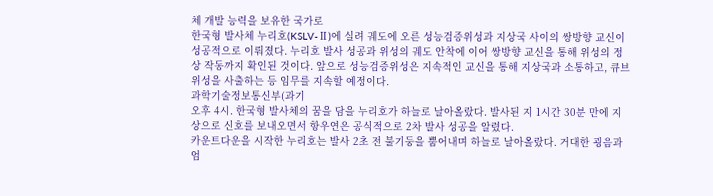체 개발 능력을 보유한 국가로
한국형 발사체 누리호(KSLV-Ⅱ)에 실려 궤도에 오른 성능검증위성과 지상국 사이의 쌍방향 교신이 성공적으로 이뤄졌다. 누리호 발사 성공과 위성의 궤도 안착에 이어 쌍방향 교신을 통해 위성의 정상 작동까지 확인된 것이다. 앞으로 성능검증위성은 지속적인 교신을 통해 지상국과 소통하고, 큐브위성을 사출하는 등 임무를 지속할 예정이다.
과학기술정보통신부(과기
오후 4시. 한국형 발사체의 꿈을 담을 누리호가 하늘로 날아올랐다. 발사된 지 1시간 30분 만에 지상으로 신호를 보내오면서 항우연은 공식적으로 2차 발사 성공을 알렸다.
카운트다운을 시작한 누리호는 발사 2초 전 불기둥을 뿜어내며 하늘로 날아올랐다. 거대한 굉음과 엄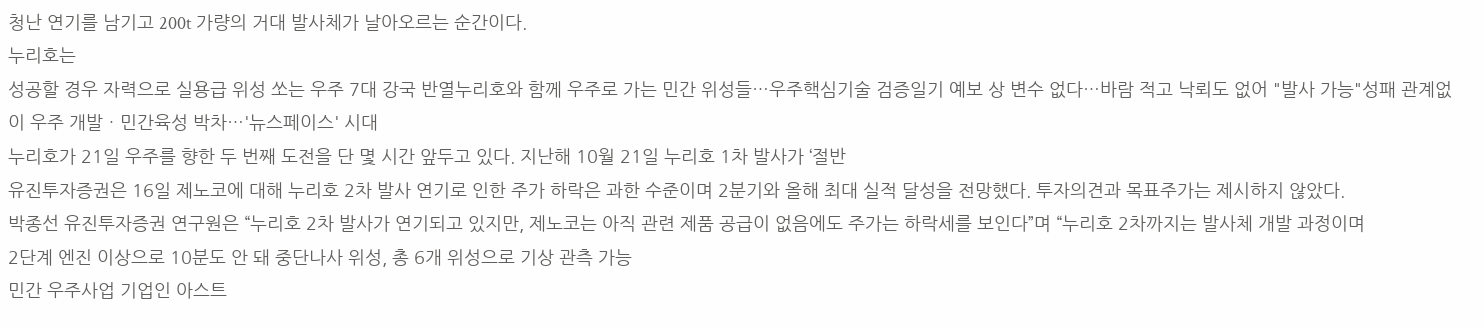청난 연기를 남기고 200t 가량의 거대 발사체가 날아오르는 순간이다.
누리호는
성공할 경우 자력으로 실용급 위성 쏘는 우주 7대 강국 반열누리호와 함께 우주로 가는 민간 위성들…우주핵심기술 검증일기 예보 상 변수 없다…바람 적고 낙뢰도 없어 "발사 가능"성패 관계없이 우주 개발ㆍ민간육성 박차…'뉴스페이스' 시대
누리호가 21일 우주를 향한 두 번째 도전을 단 몇 시간 앞두고 있다. 지난해 10월 21일 누리호 1차 발사가 ‘절반
유진투자증권은 16일 제노코에 대해 누리호 2차 발사 연기로 인한 주가 하락은 과한 수준이며 2분기와 올해 최대 실적 달성을 전망했다. 투자의견과 목표주가는 제시하지 않았다.
박종선 유진투자증권 연구원은 “누리호 2차 발사가 연기되고 있지만, 제노코는 아직 관련 제품 공급이 없음에도 주가는 하락세를 보인다”며 “누리호 2차까지는 발사체 개발 과정이며
2단계 엔진 이상으로 10분도 안 돼 중단나사 위성, 총 6개 위성으로 기상 관측 가능
민간 우주사업 기업인 아스트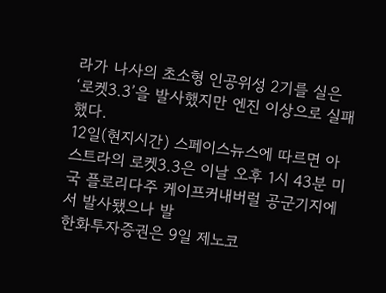라가 나사의 초소형 인공위성 2기를 실은 ‘로켓3.3’을 발사했지만 엔진 이상으로 실패했다.
12일(현지시간) 스페이스뉴스에 따르면 아스트라의 로켓3.3은 이날 오후 1시 43분 미국 플로리다주 케이프커내버럴 공군기지에서 발사됐으나 발
한화투자증권은 9일 제노코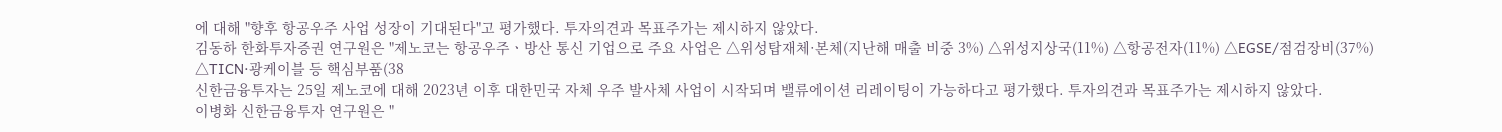에 대해 "향후 항공우주 사업 성장이 기대된다"고 평가했다. 투자의견과 목표주가는 제시하지 않았다.
김동하 한화투자증권 연구원은 "제노코는 항공우주ㆍ방산 통신 기업으로 주요 사업은 △위성탑재체·본체(지난해 매출 비중 3%) △위성지상국(11%) △항공전자(11%) △EGSE/점검장비(37%) △TICN·광케이블 등 핵심부품(38
신한금융투자는 25일 제노코에 대해 2023년 이후 대한민국 자체 우주 발사체 사업이 시작되며 밸류에이션 리레이팅이 가능하다고 평가했다. 투자의견과 목표주가는 제시하지 않았다.
이병화 신한금융투자 연구원은 "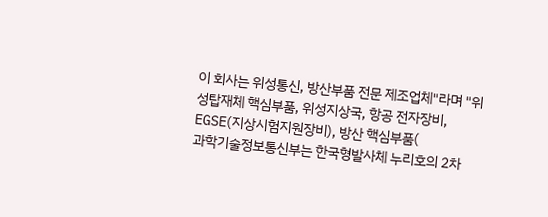이 회사는 위성통신, 방산부품 전문 제조업체"라며 "위성탑재체 핵심부품, 위성지상국, 항공 전자장비, EGSE(지상시험지원장비), 방산 핵심부품(
과학기술정보통신부는 한국형발사체 누리호의 2차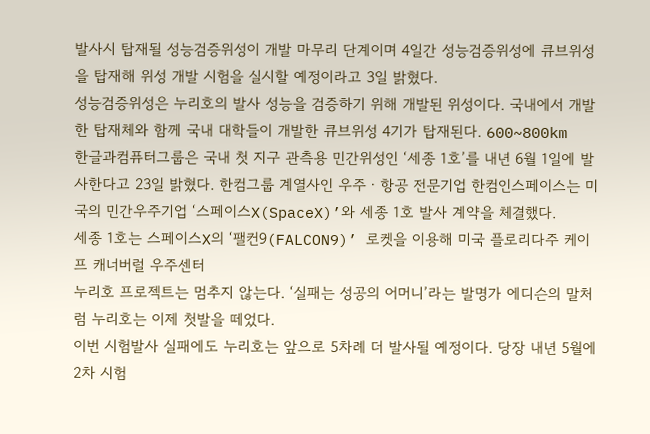발사시 탑재될 성능검증위성이 개발 마무리 단계이며 4일간 성능검증위성에 큐브위성을 탑재해 위성 개발 시험을 실시할 예정이라고 3일 밝혔다.
성능검증위성은 누리호의 발사 성능을 검증하기 위해 개발된 위성이다. 국내에서 개발한 탑재체와 함께 국내 대학들이 개발한 큐브위성 4기가 탑재된다. 600~800km
한글과컴퓨터그룹은 국내 첫 지구 관측용 민간위성인 ‘세종 1호’를 내년 6월 1일에 발사한다고 23일 밝혔다. 한컴그룹 계열사인 우주ㆍ항공 전문기업 한컴인스페이스는 미국의 민간우주기업 ‘스페이스X(SpaceX)’와 세종 1호 발사 계약을 체결했다.
세종 1호는 스페이스X의 ‘팰컨9(FALCON9)’ 로켓을 이용해 미국 플로리다주 케이프 캐너버럴 우주센터
누리호 프로젝트는 멈추지 않는다. ‘실패는 성공의 어머니’라는 발명가 에디슨의 말처럼 누리호는 이제 첫발을 떼었다.
이번 시험발사 실패에도 누리호는 앞으로 5차례 더 발사될 예정이다. 당장 내년 5월에 2차 시험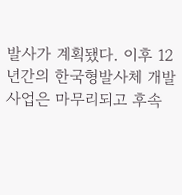발사가 계획됐다. 이후 12년간의 한국형발사체 개발 사업은 마무리되고 후속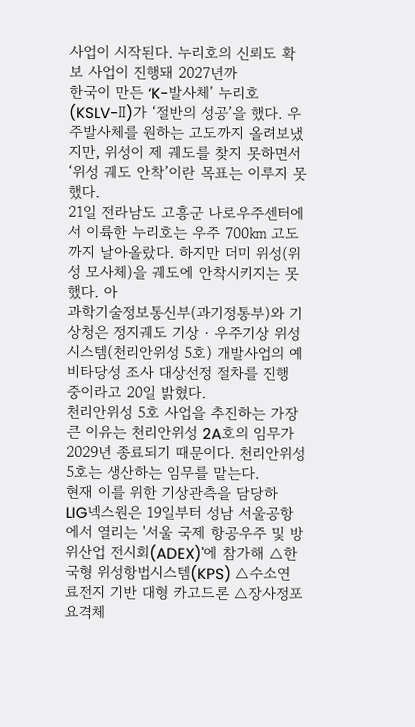사업이 시작된다. 누리호의 신뢰도 확보 사업이 진행돼 2027년까
한국이 만든 ‘K-발사체’ 누리호(KSLV-Ⅱ)가 ‘절반의 성공’을 했다. 우주발사체를 원하는 고도까지 올려보냈지만, 위성이 제 궤도를 찾지 못하면서 ‘위성 궤도 안착’이란 목표는 이루지 못했다.
21일 전라남도 고흥군 나로우주센터에서 이륙한 누리호는 우주 700㎞ 고도까지 날아올랐다. 하지만 더미 위성(위성 모사체)을 궤도에 안착시키지는 못했다. 아
과학기술정보통신부(과기정통부)와 기상청은 정지궤도 기상‧우주기상 위성시스템(천리안위성 5호) 개발사업의 예비타당성 조사 대상선정 절차를 진행 중이라고 20일 밝혔다.
천리안위성 5호 사업을 추진하는 가장 큰 이유는 천리안위성 2A호의 임무가 2029년 종료되기 때문이다. 천리안위성 5호는 생산하는 임무를 맡는다.
현재 이를 위한 기상관측을 담당하
LIG넥스원은 19일부터 성남 서울공항에서 열리는 '서울 국제 항공우주 및 방위산업 전시회(ADEX)'에 참가해 △한국형 위성항법시스템(KPS) △수소연료전지 기반 대형 카고드론 △장사정포 요격체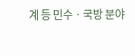계 등 민수ㆍ국방 분야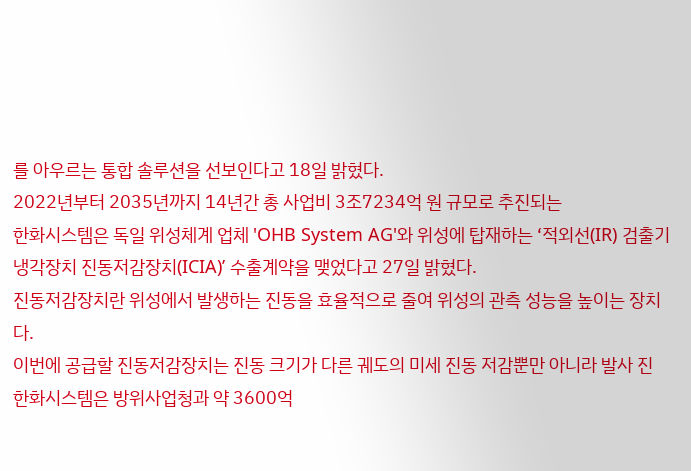를 아우르는 통합 솔루션을 선보인다고 18일 밝혔다.
2022년부터 2035년까지 14년간 총 사업비 3조7234억 원 규모로 추진되는
한화시스템은 독일 위성체계 업체 'OHB System AG'와 위성에 탑재하는 ‘적외선(IR) 검출기 냉각장치 진동저감장치(ICIA)’ 수출계약을 맺었다고 27일 밝혔다.
진동저감장치란 위성에서 발생하는 진동을 효율적으로 줄여 위성의 관측 성능을 높이는 장치다.
이번에 공급할 진동저감장치는 진동 크기가 다른 궤도의 미세 진동 저감뿐만 아니라 발사 진
한화시스템은 방위사업청과 약 3600억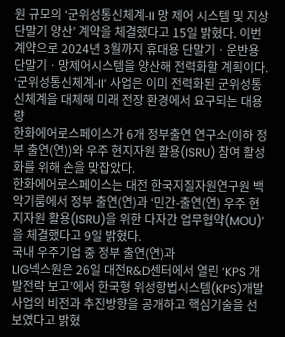원 규모의 ‘군위성통신체계-II 망 제어 시스템 및 지상 단말기 양산’ 계약을 체결했다고 15일 밝혔다. 이번 계약으로 2024년 3월까지 휴대용 단말기ㆍ운반용 단말기ㆍ망제어시스템을 양산해 전력화할 계획이다.
‘군위성통신체계-II’ 사업은 이미 전력화된 군위성통신체계을 대체해 미래 전장 환경에서 요구되는 대용량
한화에어로스페이스가 6개 정부출연 연구소(이하 정부 출연(연))와 우주 현지자원 활용(ISRU) 참여 활성화를 위해 손을 맞잡았다.
한화에어로스페이스는 대전 한국지질자원연구원 백악기룸에서 정부 출연(연)과 ‘민간-출연(연) 우주 현지자원 활용(ISRU)을 위한 다자간 업무협약(MOU)’을 체결했다고 9일 밝혔다.
국내 우주기업 중 정부 출연(연)과
LIG넥스원은 26일 대전R&D센터에서 열린 ‘KPS 개발전략 보고’에서 한국형 위성항법시스템(KPS)개발 사업의 비전과 추진방향을 공개하고 핵심기술을 선보였다고 밝혔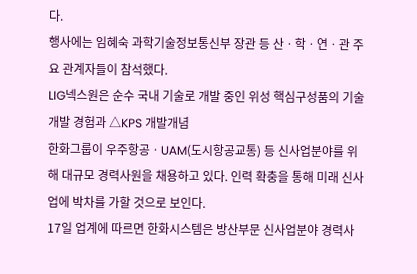다.
행사에는 임혜숙 과학기술정보통신부 장관 등 산ㆍ학ㆍ연ㆍ관 주요 관계자들이 참석했다.
LIG넥스원은 순수 국내 기술로 개발 중인 위성 핵심구성품의 기술 개발 경험과 △KPS 개발개념
한화그룹이 우주항공ㆍUAM(도시항공교통) 등 신사업분야를 위해 대규모 경력사원을 채용하고 있다. 인력 확충을 통해 미래 신사업에 박차를 가할 것으로 보인다.
17일 업계에 따르면 한화시스템은 방산부문 신사업분야 경력사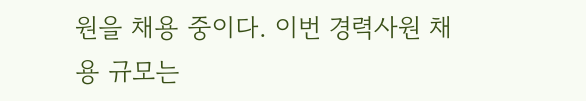원을 채용 중이다. 이번 경력사원 채용 규모는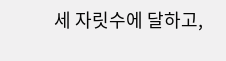세 자릿수에 달하고,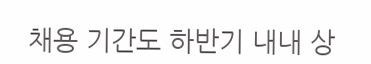채용 기간도 하반기 내내 상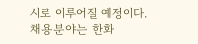시로 이루어질 예정이다.
채용분야는 한화